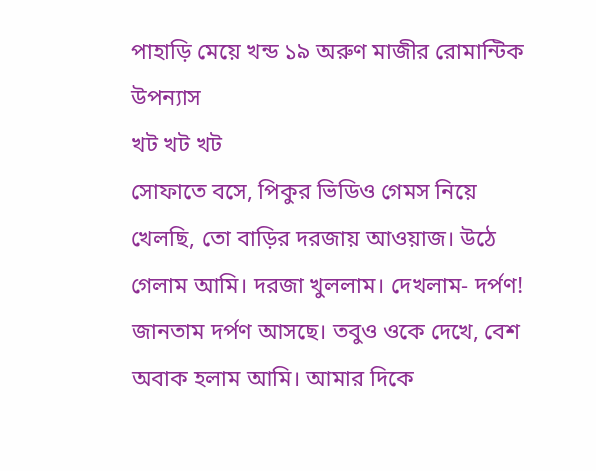পাহাড়ি মেয়ে খন্ড ১৯ অরুণ মাজীর রোমান্টিক উপন্যাস
খট খট খট
সোফাতে বসে, পিকুর ভিডিও গেমস নিয়ে খেলছি, তো বাড়ির দরজায় আওয়াজ। উঠে গেলাম আমি। দরজা খুললাম। দেখলাম- দর্পণ!
জানতাম দর্পণ আসছে। তবুও ওকে দেখে, বেশ অবাক হলাম আমি। আমার দিকে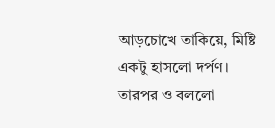আড়চোখে তাকিয়ে, মিষ্টি একটু হাসলো দর্পণ। তারপর ও বললো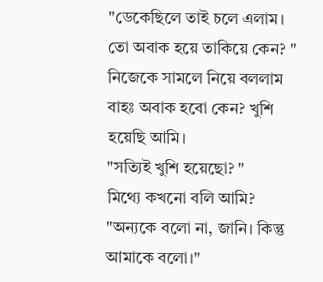"ডেকেছিলে তাই চলে এলাম। তো অবাক হয়ে তাকিয়ে কেন? "
নিজেকে সামলে নিয়ে বললাম
বাহঃ অবাক হবো কেন? খুশি হয়েছি আমি।
"সত্যিই খুশি হয়েছো? "
মিথ্যে কখনো বলি আমি?
"অন্যকে বলো না, জানি। কিন্তু আমাকে বলো।"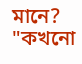মানে?
"কখনো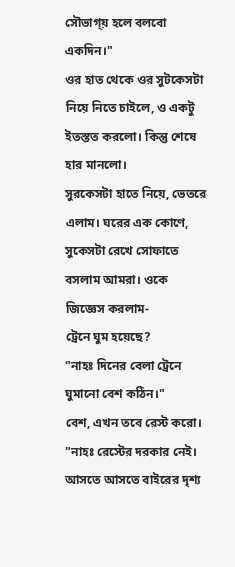সৌভাগ্য় হলে বলবো একদিন।"
ওর হাত থেকে ওর সুটকেসটা নিয়ে নিতে চাইলে, ও একটু ইতস্তত করলো। কিন্তু শেষে হার মানলো।
সুরকেসটা হাতে নিয়ে, ভেতরে এলাম। ঘরের এক কোণে, সুকেসটা রেখে সোফাতে বসলাম আমরা। ওকে জিজ্ঞেস করলাম-
ট্রেনে ঘুম হয়েছে?
"নাহঃ দিনের বেলা ট্রেনে ঘুমানো বেশ কঠিন।"
বেশ, এখন তবে রেস্ট করো।
"নাহঃ রেস্টের দরকার নেই। আসতে আসতে বাইরের দৃশ্য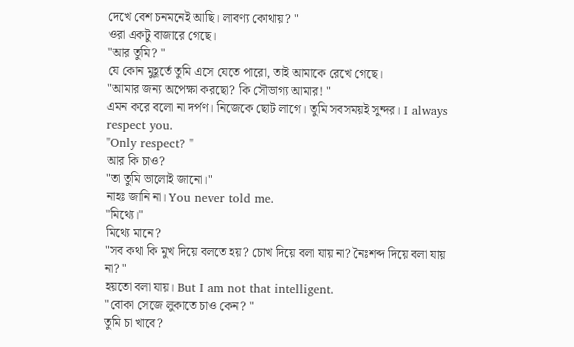দেখে বেশ চনমনেই আছি। লাবণ্য কোথায়? "
ওরা একটু বাজারে গেছে।
"আর তুমি? "
যে কোন মুহূর্তে তুমি এসে যেতে পারো, তাই আমাকে রেখে গেছে।
"আমার জন্য অপেক্ষা করছো? কি সৌভাগ্য আমার! "
এমন করে বলো না দর্পণ। নিজেকে ছোট লাগে। তুমি সবসময়ই সুন্দর। I always respect you.
"Only respect? "
আর কি চাও?
"তা তুমি ভালোই জানো।"
নাহঃ জানি না। You never told me.
"মিথ্যে।"
মিথ্যে মানে?
"সব কথা কি মুখ দিয়ে বলতে হয়? চোখ দিয়ে বলা যায় না? নৈঃশব্দ দিয়ে বলা যায় না? "
হয়তো বলা যায়। But I am not that intelligent.
"বোকা সেজে লুকাতে চাও কেন? "
তুমি চা খাবে?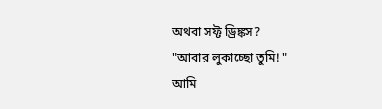অথবা সফ্ট ড্রিঙ্কস?
"আবার লুকাচ্ছো তুমি! "
আমি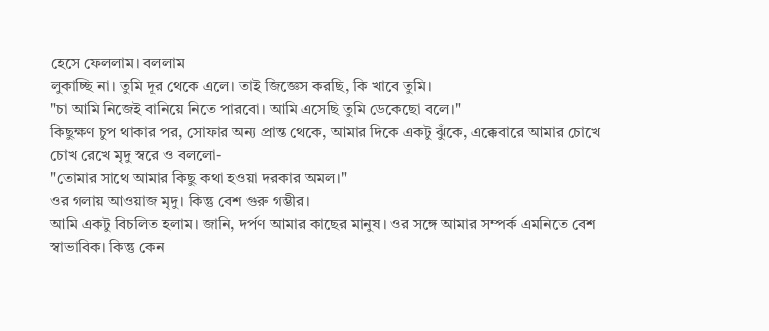হেসে ফেললাম। বললাম
লুকাচ্ছি না। তুমি দূর থেকে এলে। তাই জিজ্ঞেস করছি, কি খাবে তুমি।
"চা আমি নিজেই বানিয়ে নিতে পারবো। আমি এসেছি তুমি ডেকেছো বলে।"
কিছুক্ষণ চুপ থাকার পর, সোফার অন্য প্রান্ত থেকে, আমার দিকে একটু ঝুঁকে, এক্কেবারে আমার চোখে চোখ রেখে মৃদু স্বরে ও বললো-
"তোমার সাথে আমার কিছু কথা হওয়া দরকার অমল।"
ওর গলায় আওয়াজ মৃদু। কিন্তু বেশ গুরু গম্ভীর।
আমি একটু বিচলিত হলাম। জানি, দর্পণ আমার কাছের মানুষ। ওর সঙ্গে আমার সম্পর্ক এমনিতে বেশ স্বাভাবিক। কিন্তু কেন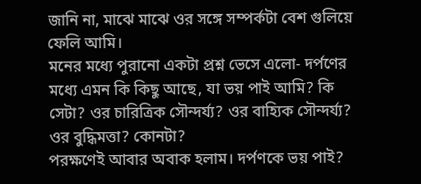জানি না, মাঝে মাঝে ওর সঙ্গে সম্পর্কটা বেশ গুলিয়ে ফেলি আমি।
মনের মধ্যে পুরানো একটা প্রশ্ন ভেসে এলো- দর্পণের মধ্যে এমন কি কিছু আছে, যা ভয় পাই আমি? কি সেটা? ওর চারিত্রিক সৌন্দর্য্য? ওর বাহ্যিক সৌন্দর্য্য? ওর বুদ্ধিমত্তা? কোনটা?
পরক্ষণেই আবার অবাক হলাম। দর্পণকে ভয় পাই?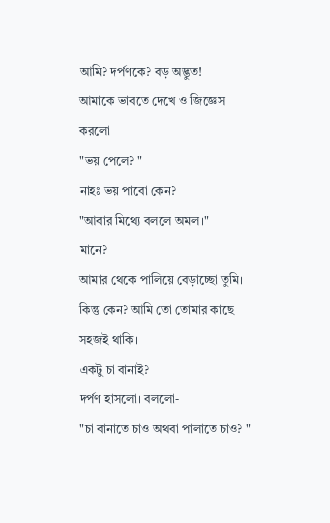আমি? দর্পণকে? বড় অদ্ভুত!
আমাকে ভাবতে দেখে ও জিজ্ঞেস করলো
"ভয় পেলে? "
নাহঃ ভয় পাবো কেন?
"আবার মিথ্যে বললে অমল।"
মানে?
আমার থেকে পালিয়ে বেড়াচ্ছো তুমি। কিন্তু কেন? আমি তো তোমার কাছে সহজই থাকি।
একটু চা বানাই?
দর্পণ হাসলো। বললো-
"চা বানাতে চাও অথবা পালাতে চাও? "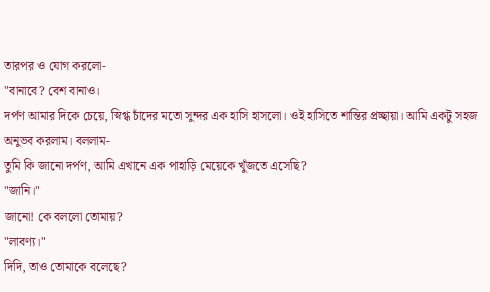তারপর ও যোগ করলো-
"বানাবে? বেশ বানাও।
দর্পণ আমার দিকে চেয়ে, স্নিগ্ধ চাঁদের মতো সুন্দর এক হাসি হাসলো। ওই হাসিতে শান্তির প্রচ্ছায়া। আমি একটু সহজ অনুভব করলাম। বললাম-
তুমি কি জানো দর্পণ, আমি এখানে এক পাহাড়ি মেয়েকে খুঁজতে এসেছি?
"জানি।"
জানো! কে বললো তোমায়?
"লাবণ্য।"
দিদি, তাও তোমাকে বলেছে?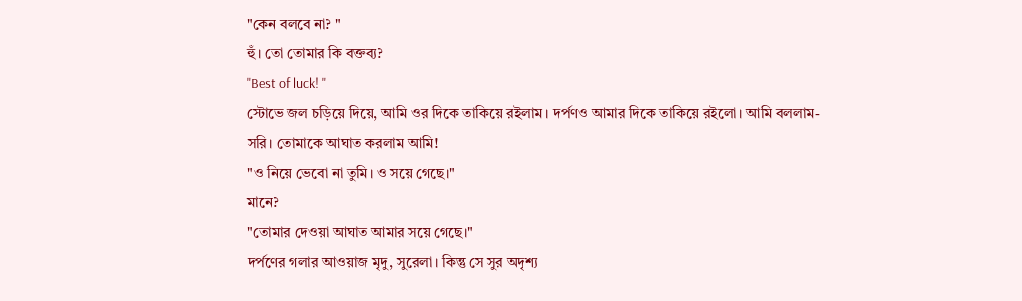"কেন বলবে না? "
হুঁ। তো তোমার কি বক্তব্য?
"Best of luck! "
স্টোভে জল চড়িয়ে দিয়ে, আমি ওর দিকে তাকিয়ে রইলাম। দর্পণও আমার দিকে তাকিয়ে রইলো। আমি বললাম-
সরি। তোমাকে আঘাত করলাম আমি!
"ও নিয়ে ভেবো না তুমি। ও সয়ে গেছে।"
মানে?
"তোমার দেওয়া আঘাত আমার সয়ে গেছে।"
দর্পণের গলার আওয়াজ মৃদু, সুরেলা। কিন্তু সে সুর অদৃশ্য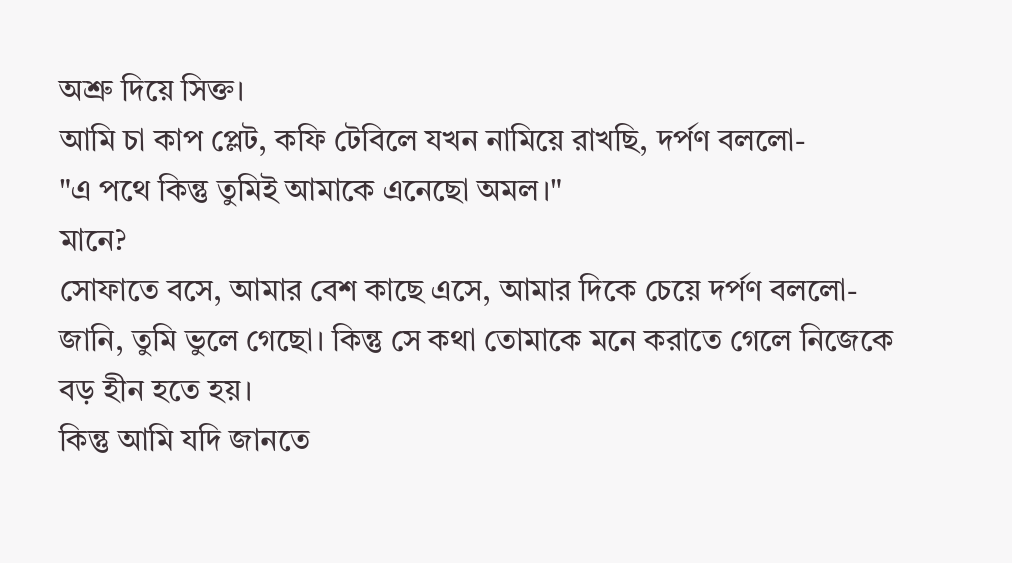অশ্রু দিয়ে সিক্ত।
আমি চা কাপ প্লেট, কফি টেবিলে যখন নামিয়ে রাখছি, দর্পণ বললো-
"এ পথে কিন্তু তুমিই আমাকে এনেছো অমল।"
মানে?
সোফাতে বসে, আমার বেশ কাছে এসে, আমার দিকে চেয়ে দর্পণ বললো-
জানি, তুমি ভুলে গেছো। কিন্তু সে কথা তোমাকে মনে করাতে গেলে নিজেকে বড় হীন হতে হয়।
কিন্তু আমি যদি জানতে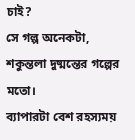চাই?
সে গল্প অনেকটা, শকুন্তলা দুষ্মন্তের গল্পের মতো।
ব্যাপারটা বেশ রহস্যময়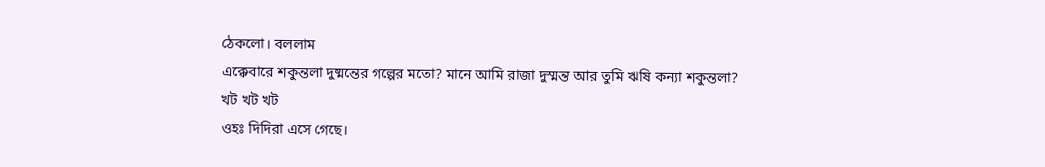ঠেকলো। বললাম
এক্কেবারে শকুন্তলা দুষ্মন্তের গল্পের মতো? মানে আমি রাজা দুস্মন্ত আর তুমি ঋষি কন্যা শকুন্তলা?
খট খট খট
ওহঃ দিদিরা এসে গেছে।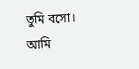তুমি বসো। আমি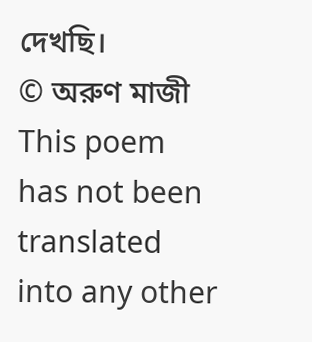দেখছি।
© অরুণ মাজী
This poem has not been translated into any other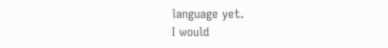language yet.
I would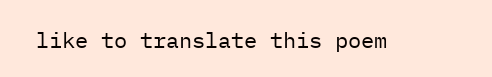like to translate this poem